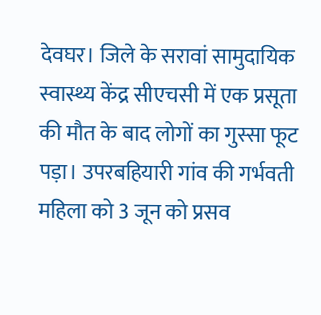देवघर। जिले के सरावां सामुदायिक स्वास्थ्य केंद्र सीएचसी में एक प्रसूता की मौत के बाद लोगों का गुस्सा फूट पड़ा। उपरबहियारी गांव की गर्भवती महिला को 3 जून को प्रसव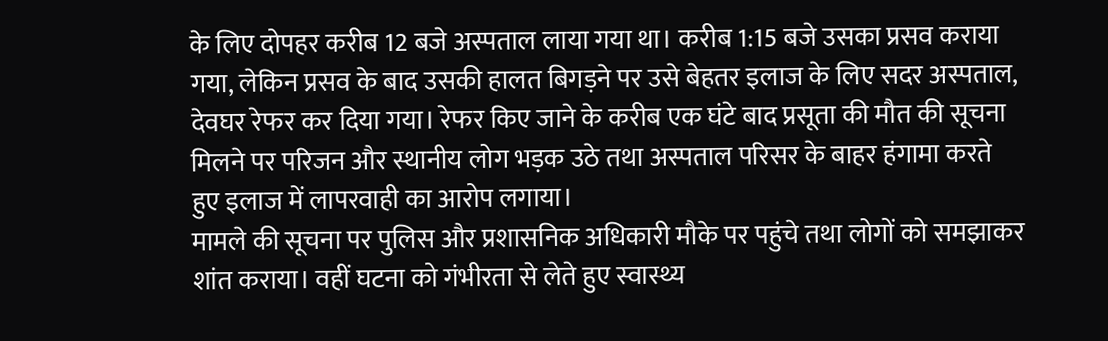के लिए दोपहर करीब 12 बजे अस्पताल लाया गया था। करीब 1:15 बजे उसका प्रसव कराया गया, लेकिन प्रसव के बाद उसकी हालत बिगड़ने पर उसे बेहतर इलाज के लिए सदर अस्पताल, देवघर रेफर कर दिया गया। रेफर किए जाने के करीब एक घंटे बाद प्रसूता की मौत की सूचना मिलने पर परिजन और स्थानीय लोग भड़क उठे तथा अस्पताल परिसर के बाहर हंगामा करते हुए इलाज में लापरवाही का आरोप लगाया।
मामले की सूचना पर पुलिस और प्रशासनिक अधिकारी मौके पर पहुंचे तथा लोगों को समझाकर शांत कराया। वहीं घटना को गंभीरता से लेते हुए स्वास्थ्य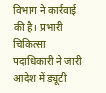विभाग ने कार्रवाई की है। प्रभारी चिकित्सा पदाधिकारी ने जारी आदेश में ड्यूटी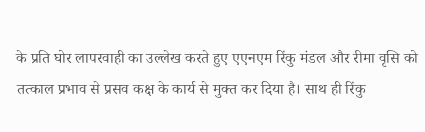के प्रति घोर लापरवाही का उल्लेख करते हुए एएनएम रिंकु मंडल और रीमा वृसि को तत्काल प्रभाव से प्रसव कक्ष के कार्य से मुक्त कर दिया है। साथ ही रिंकु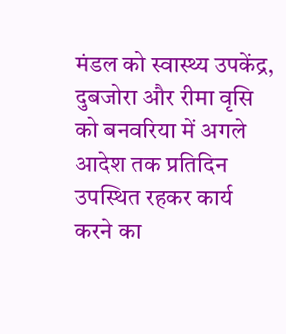मंडल को स्वास्थ्य उपकेंद्र, दुबजोरा और रीमा वृसि को बनवरिया में अगले आदेश तक प्रतिदिन उपस्थित रहकर कार्य करने का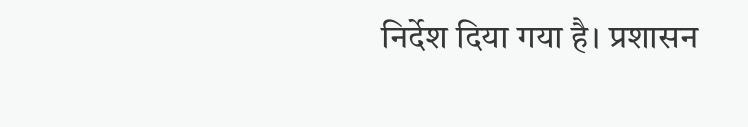निर्देश दिया गया है। प्रशासन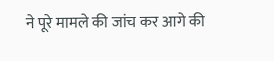ने पूरे मामले की जांच कर आगे की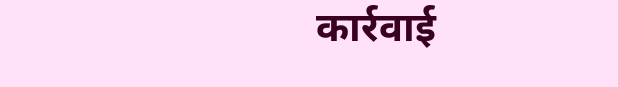कार्रवाई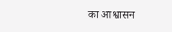का आश्वासन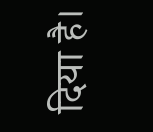दिया है।